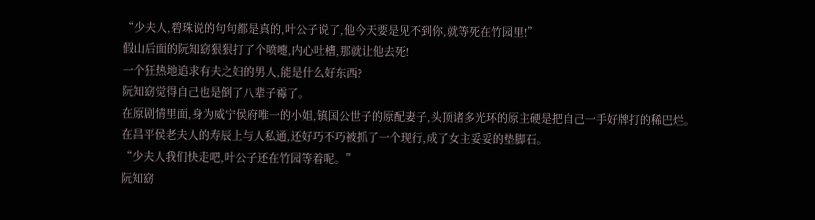“少夫人,碧珠说的句句都是真的,叶公子说了,他今天要是见不到你,就等死在竹园里!”
假山后面的阮知窈狠狠打了个喷嚏,内心吐槽,那就让他去死!
一个狂热地追求有夫之妇的男人,能是什么好东西?
阮知窈觉得自己也是倒了八辈子霉了。
在原剧情里面,身为威宁侯府唯一的小姐,镇国公世子的原配妻子,头顶诸多光环的原主硬是把自己一手好牌打的稀巴烂。
在昌平侯老夫人的寿辰上与人私通,还好巧不巧被抓了一个现行,成了女主妥妥的垫脚石。
“少夫人我们快走吧,叶公子还在竹园等着呢。”
阮知窈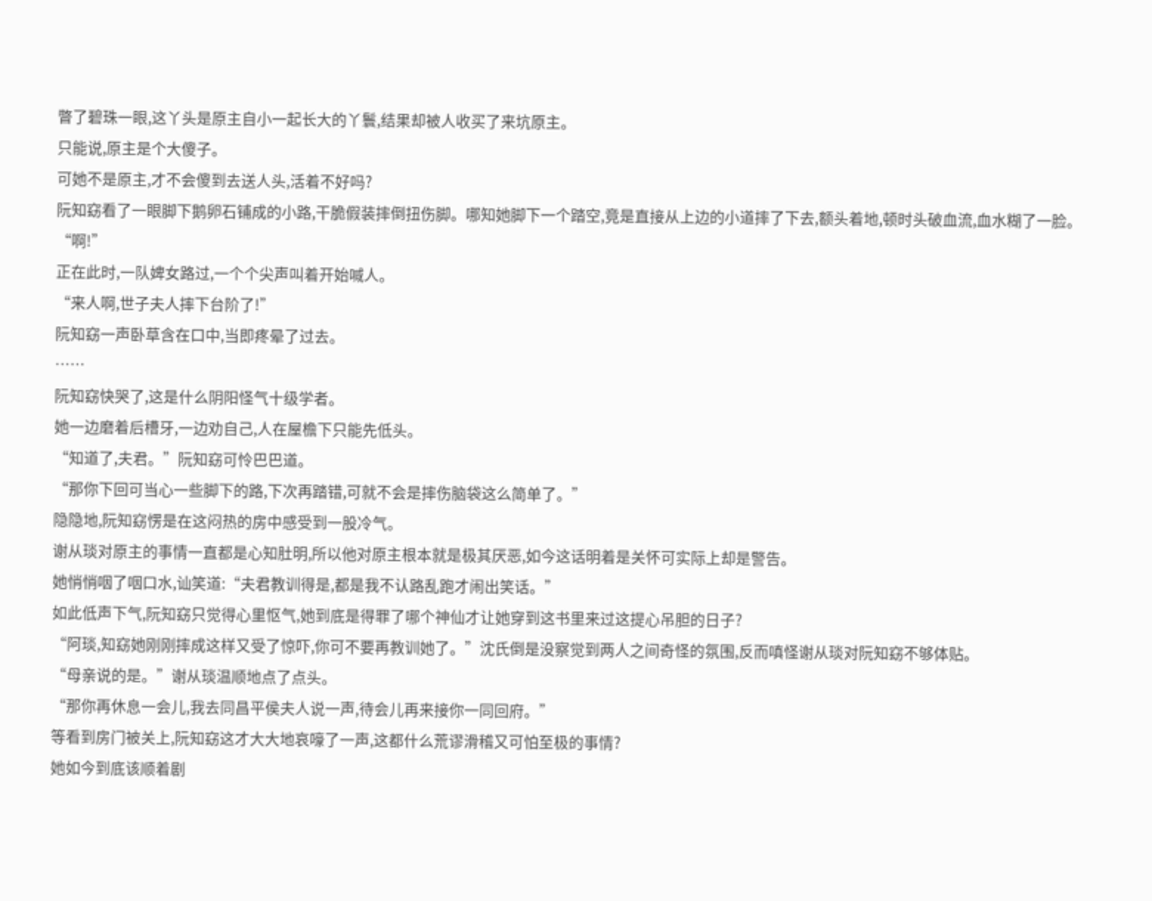瞥了碧珠一眼,这丫头是原主自小一起长大的丫鬟,结果却被人收买了来坑原主。
只能说,原主是个大傻子。
可她不是原主,才不会傻到去送人头,活着不好吗?
阮知窈看了一眼脚下鹅卵石铺成的小路,干脆假装摔倒扭伤脚。哪知她脚下一个踏空,竟是直接从上边的小道摔了下去,额头着地,顿时头破血流,血水糊了一脸。
“啊!”
正在此时,一队婢女路过,一个个尖声叫着开始喊人。
“来人啊,世子夫人摔下台阶了!”
阮知窈一声卧草含在口中,当即疼晕了过去。
……
阮知窈快哭了,这是什么阴阳怪气十级学者。
她一边磨着后槽牙,一边劝自己,人在屋檐下只能先低头。
“知道了,夫君。”阮知窈可怜巴巴道。
“那你下回可当心一些脚下的路,下次再踏错,可就不会是摔伤脑袋这么简单了。”
隐隐地,阮知窈愣是在这闷热的房中感受到一股冷气。
谢从琰对原主的事情一直都是心知肚明,所以他对原主根本就是极其厌恶,如今这话明着是关怀可实际上却是警告。
她悄悄咽了咽口水,讪笑道:“夫君教训得是,都是我不认路乱跑才闹出笑话。”
如此低声下气,阮知窈只觉得心里怄气,她到底是得罪了哪个神仙才让她穿到这书里来过这提心吊胆的日子?
“阿琰,知窈她刚刚摔成这样又受了惊吓,你可不要再教训她了。”沈氏倒是没察觉到两人之间奇怪的氛围,反而嗔怪谢从琰对阮知窈不够体贴。
“母亲说的是。”谢从琰温顺地点了点头。
“那你再休息一会儿,我去同昌平侯夫人说一声,待会儿再来接你一同回府。”
等看到房门被关上,阮知窈这才大大地哀嚎了一声,这都什么荒谬滑稽又可怕至极的事情?
她如今到底该顺着剧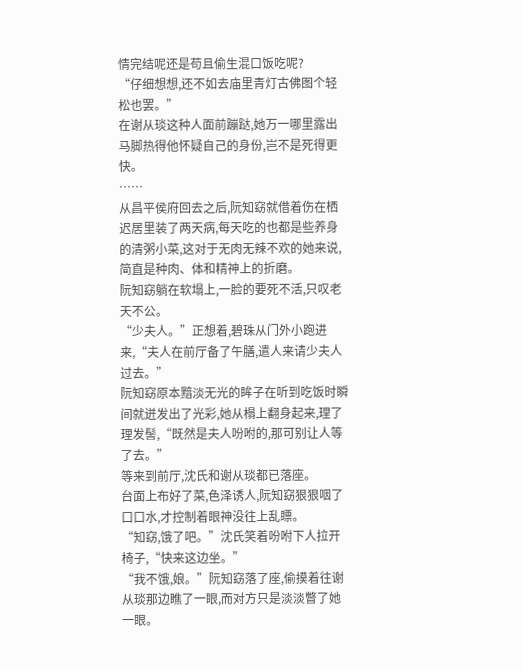情完结呢还是苟且偷生混口饭吃呢?
“仔细想想,还不如去庙里青灯古佛图个轻松也罢。”
在谢从琰这种人面前蹦跶,她万一哪里露出马脚热得他怀疑自己的身份,岂不是死得更快。
……
从昌平侯府回去之后,阮知窈就借着伤在栖迟居里装了两天病,每天吃的也都是些养身的清粥小菜,这对于无肉无辣不欢的她来说,简直是种肉、体和精神上的折磨。
阮知窈躺在软塌上,一脸的要死不活,只叹老天不公。
“少夫人。”正想着,碧珠从门外小跑进来,“夫人在前厅备了午膳,遣人来请少夫人过去。”
阮知窈原本黯淡无光的眸子在听到吃饭时瞬间就迸发出了光彩,她从榻上翻身起来,理了理发髻,“既然是夫人吩咐的,那可别让人等了去。”
等来到前厅,沈氏和谢从琰都已落座。
台面上布好了菜,色泽诱人,阮知窈狠狠咽了口口水,才控制着眼神没往上乱瞟。
“知窈,饿了吧。”沈氏笑着吩咐下人拉开椅子,“快来这边坐。”
“我不饿,娘。”阮知窈落了座,偷摸着往谢从琰那边瞧了一眼,而对方只是淡淡瞥了她一眼。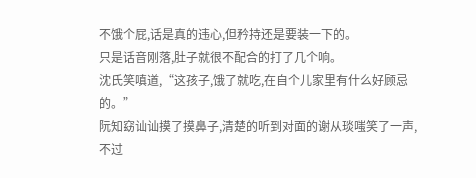不饿个屁,话是真的违心,但矜持还是要装一下的。
只是话音刚落,肚子就很不配合的打了几个响。
沈氏笑嗔道,“这孩子,饿了就吃,在自个儿家里有什么好顾忌的。”
阮知窈讪讪摸了摸鼻子,清楚的听到对面的谢从琰嗤笑了一声,不过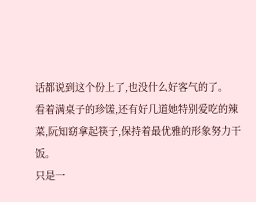话都说到这个份上了,也没什么好客气的了。
看着满桌子的珍馐,还有好几道她特别爱吃的辣菜,阮知窈拿起筷子,保持着最优雅的形象努力干饭。
只是一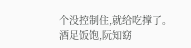个没控制住,就给吃撑了。
酒足饭饱,阮知窈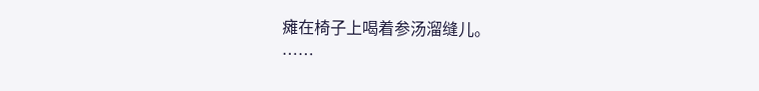瘫在椅子上喝着参汤溜缝儿。
……